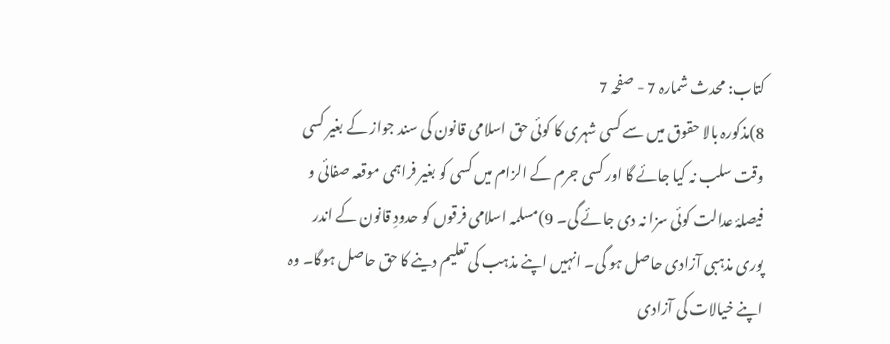کتاب: محدث شمارہ 7 - صفحہ 7
8)مذکورہ بالا حقوق میں سے کسی شہری کا کوئی حق اسلامی قانون کی سند جواز کے بغیر کسی وقت سلب نہ کیا جائے گا اور کسی جرم کے الزام میں کسی کو بغیر فراہمی موقعہ صفائی و فیصلۂ عدالت کوئی سزا نہ دی جائے گی۔ 9)مسلمہ اسلامی فرقوں کو حدودِ قانون کے اندر پوری مذہبی آزادی حاصل ہو گی۔ انہیں اپنے مذہب کی تعلیم دینے کا حق حاصل ہوگا۔ وہ اپنے خیالات کی آزادی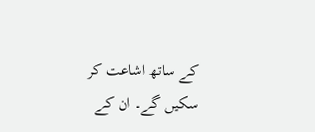کے ساتھ اشاعت کر سکیں گے۔ ان کے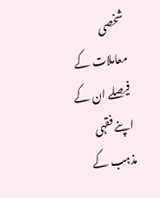شخصی معاملات کے فیصلے ان کے اپنے فقہی مذہب کے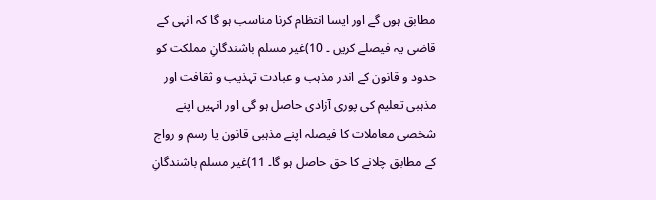مطابق ہوں گے اور ایسا انتظام کرنا مناسب ہو گا کہ انہی کے قاضی یہ فیصلے کریں ۔ 10)غیر مسلم باشندگانِ مملکت کو حدود و قانون کے اندر مذہب و عبادت تہذیب و ثقافت اور مذہبی تعلیم کی پوری آزادی حاصل ہو گی اور انہیں اپنے شخصی معاملات کا فیصلہ اپنے مذہبی قانون یا رسم و رواج کے مطابق چلانے کا حق حاصل ہو گا۔ 11)غیر مسلم باشندگانِ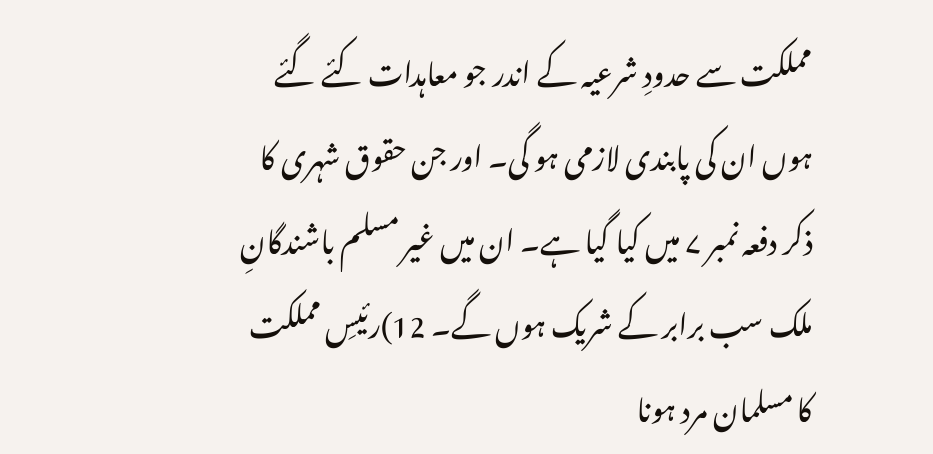مملکت سے حدودِ شرعیہ کے اندر جو معاہدات کئے گئے ہوں ان کی پابندی لازمی ہو گی۔ اور جن حقوق شہری کا ذکر دفعہ نمبر ۷ میں کیا گیا ہے۔ ان میں غیر مسلم باشندگانِ ملک سب برابر کے شریک ہوں گے۔ 12)رئیسِ مملکت کا مسلمان مرد ہونا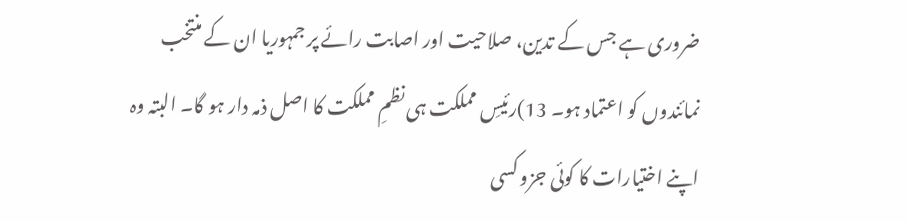ضروری ہے جس کے تدین، صلاحیت اور اصابت رائے پر جمہوریا ان کے منتخب نمائندوں کو اعتماد ہو۔ 13)رئیسِ مملکت ہی نظمِ مملکت کا اصل ذمہ دار ہو گا۔ البتہ وہ اپنے اختیارات کا کوئی جزو کسی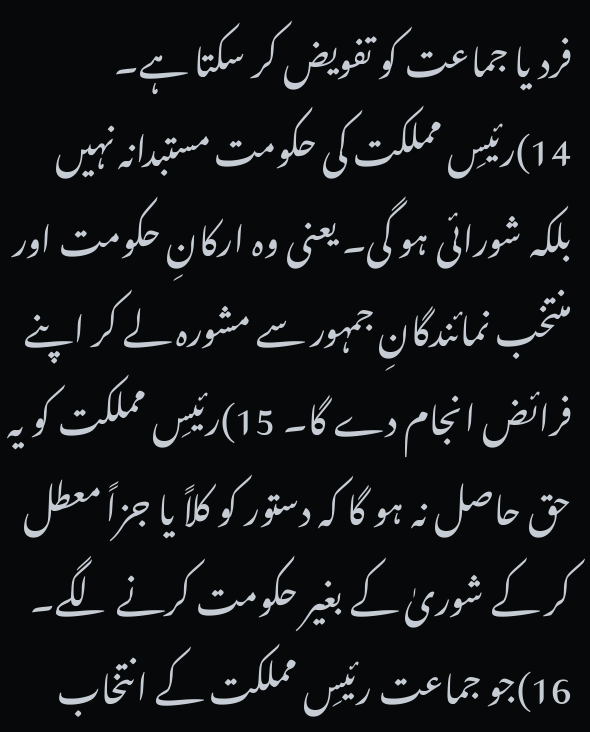فرد یا جماعت کو تفویض کر سکتا ہے۔ 14)رئیسِ مملکت کی حکومت مستبدانہ نہیں بلکہ شورائی ہو گی۔ یعنی وہ ارکانِ حکومت اور منتخب نمائندگانِ جمہور سے مشورہ لے کر اپنے فرائض انجام دے گا۔ 15)رئیسِ مملکت کو یہ حق حاصل نہ ہو گا کہ دستور کو کلاً یا جزاً معطل کر کے شوریٰ کے بغیر حکومت کرنے لگے۔ 16)جو جماعت رئیسِ مملکت کے انتخاب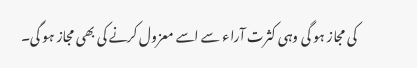کی مجاز ہو گی وہی کثرت آراء سے اسے معزول کرنے کی بھی مجاز ہو گی۔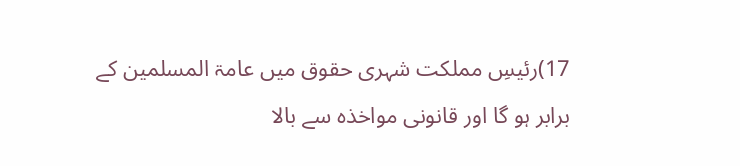17)رئیسِ مملکت شہری حقوق میں عامۃ المسلمین کے برابر ہو گا اور قانونی مواخذہ سے بالا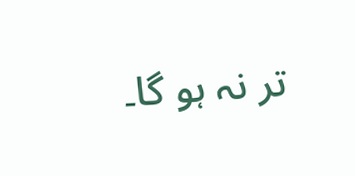تر نہ ہو گا۔